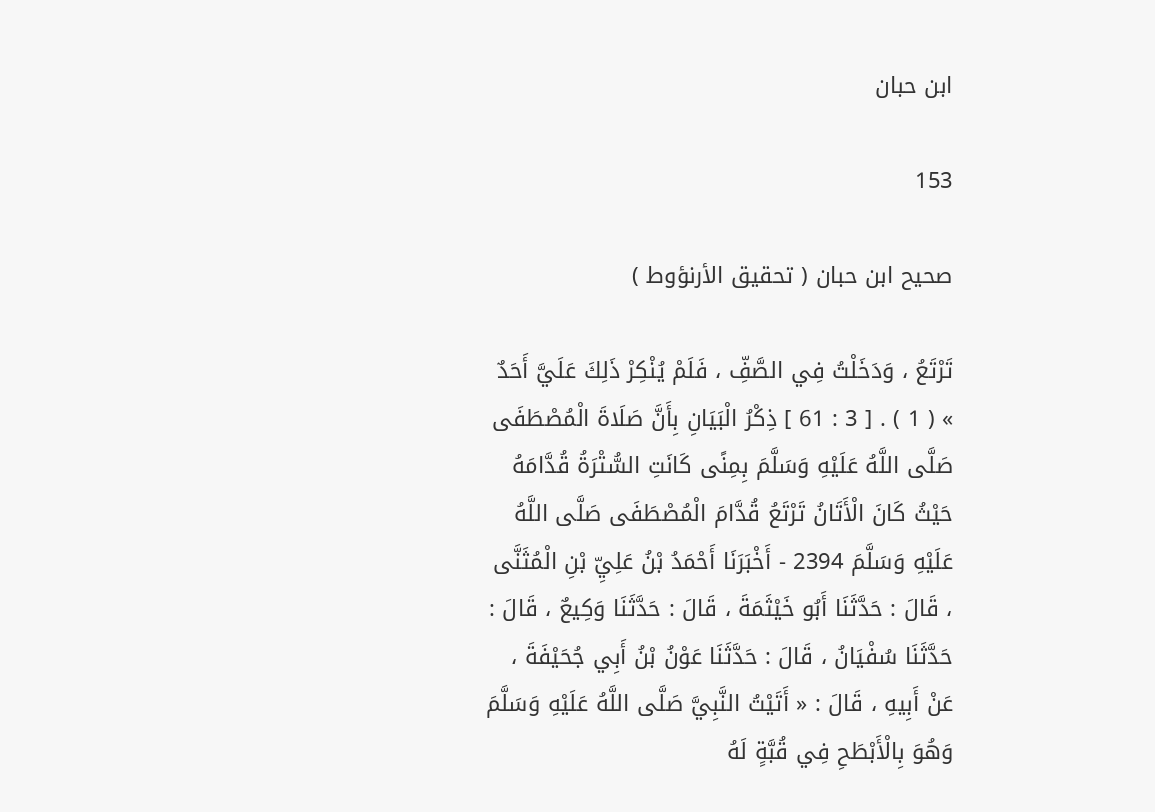ابن حبان

153

صحيح ابن حبان ( تحقيق الأرنؤوط )

تَرْتَعُ ، وَدَخَلْتُ فِي الصَّفِّ ، فَلَمْ يُنْكِرْ ذَلِكَ عَلَيَّ أَحَدٌ » ( 1 ) . [ 3 : 61 ] ذِكْرُ الْبَيَانِ بِأَنَّ صَلَاةَ الْمُصْطَفَى صَلَّى اللَّهُ عَلَيْهِ وَسَلَّمَ بِمِنًى كَانَتِ السُّتْرَةُ قُدَّامَهُ حَيْثُ كَانَ الْأَتَانُ تَرْتَعُ قُدَّامَ الْمُصْطَفَى صَلَّى اللَّهُ عَلَيْهِ وَسَلَّمَ 2394 - أَخْبَرَنَا أَحْمَدُ بْنُ عَلِيِّ بْنِ الْمُثَنَّى ، قَالَ : حَدَّثَنَا أَبُو خَيْثَمَةَ ، قَالَ : حَدَّثَنَا وَكِيعٌ ، قَالَ : حَدَّثَنَا سُفْيَانُ ، قَالَ : حَدَّثَنَا عَوْنُ بْنُ أَبِي جُحَيْفَةَ ، عَنْ أَبِيهِ ، قَالَ : « أَتَيْتُ النَّبِيَّ صَلَّى اللَّهُ عَلَيْهِ وَسَلَّمَ وَهُوَ بِالْأَبْطَحِ فِي قُبَّةٍ لَهُ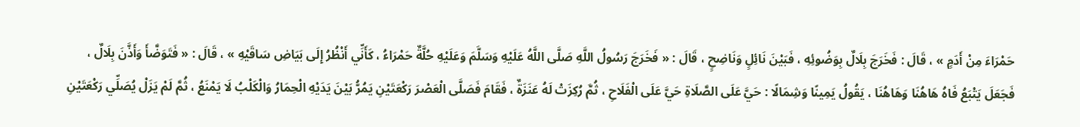حَمْرَاءَ مِنْ أَدَمٍ » ، قَالَ : فَخَرَجَ بِلَالٌ بِوَضُوئِهِ ، فَبَيْنَ نَائِلٍ وَنَاضِحٍ ، قَالَ : « فَخَرَجَ رَسُولُ اللَّهِ صَلَّى اللَّهُ عَلَيْهِ وَسَلَّمَ وَعَلَيْهِ حُلَّةٌ حَمْرَاءُ ، كَأَنِّي أَنْظُرُ إِلَى بَيَاضِ سَاقَيْهِ » ، قَالَ : « فَتَوَضَّأَ وَأَذَّنَ بِلَالٌ ، فَجَعَلَ يَتْبَعُ فَاهُ هَاهُنَا وَهَاهُنَا ، يَقُولُ يَمِينًا وَشِمَالًا : حَيَّ عَلَى الصَّلَاةِ حَيَّ عَلَى الْفَلَاحِ ، ثُمَّ رُكِزَتْ لَهُ عَنَزَةٌ ، فَقَامَ فَصَلَّى الْعَصْرَ رَكْعَتَيْنِ يَمُرُّ بَيْنَ يَدَيْهِ الْحِمَارُ وَالْكَلْبُ لَا يَمْنَعُ ، ثُمَّ لَمْ يَزَلْ يُصَلِّي رَكْعَتَيْنِ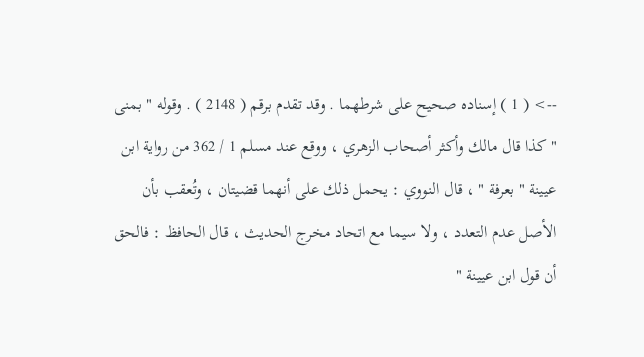--> ( 1 ) إسناده صحيح على شرطهما . وقد تقدم برقم ( 2148 ) . وقوله " بمنى " كذا قال مالك وأكثر أصحاب الزهري ، ووقع عند مسلم 1 / 362 من رواية ابن عيينة " بعرفة " ، قال النووي : يحمل ذلك على أنهما قضيتان ، وتُعقب بأن الأصل عدم التعدد ، ولا سيما مع اتحاد مخرج الحديث ، قال الحافظ : فالحق أن قول ابن عيينة "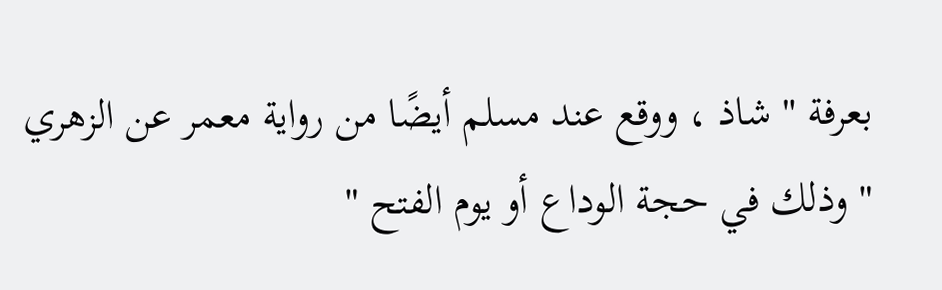بعرفة " شاذ ، ووقع عند مسلم أيضًا من رواية معمر عن الزهري " وذلك في حجة الوداع أو يوم الفتح "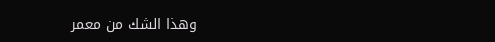وهذا الشك من معمر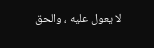لا يعول عليه ، والحق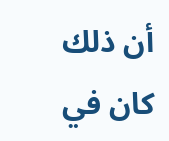أن ذلك كان في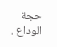حجة الوداع .